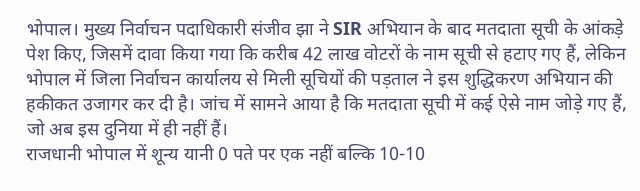भोपाल। मुख्य निर्वाचन पदाधिकारी संजीव झा ने SIR अभियान के बाद मतदाता सूची के आंकड़े पेश किए, जिसमें दावा किया गया कि करीब 42 लाख वोटरों के नाम सूची से हटाए गए हैं, लेकिन भोपाल में जिला निर्वाचन कार्यालय से मिली सूचियों की पड़ताल ने इस शुद्धिकरण अभियान की हकीकत उजागर कर दी है। जांच में सामने आया है कि मतदाता सूची में कई ऐसे नाम जोड़े गए हैं, जो अब इस दुनिया में ही नहीं हैं।
राजधानी भोपाल में शून्य यानी 0 पते पर एक नहीं बल्कि 10-10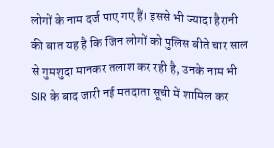लोगों के नाम दर्ज पाए गए हैं। इससे भी ज्यादा हैरानी की बात यह है कि जिन लोगों को पुलिस बीते चार साल से गुमशुदा मानकर तलाश कर रही है, उनके नाम भी SIR के बाद जारी नई मतदाता सूची में शामिल कर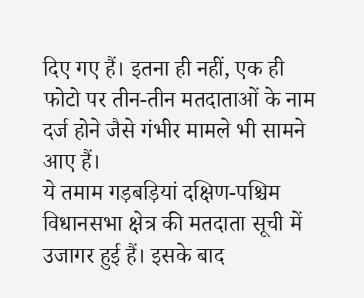दिए गए हैं। इतना ही नहीं, एक ही फोटो पर तीन-तीन मतदाताओं के नाम दर्ज होने जैसे गंभीर मामले भी सामने आए हैं।
ये तमाम गड़बड़ियां दक्षिण-पश्चिम विधानसभा क्षेत्र की मतदाता सूची में उजागर हुई हैं। इसके बाद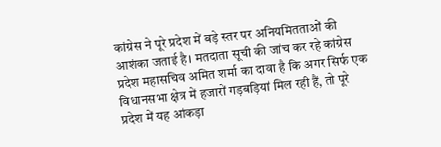कांग्रेस ने पूरे प्रदेश में बड़े स्तर पर अनियमितताओं की आशंका जताई है। मतदाता सूची की जांच कर रहे कांग्रेस प्रदेश महासचिव अमित शर्मा का दावा है कि अगर सिर्फ एक विधानसभा क्षेत्र में हजारों गड़बड़ियां मिल रही हैं, तो पूरे प्रदेश में यह आंकड़ा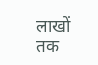लाखों तक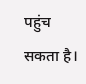पहुंच सकता है।